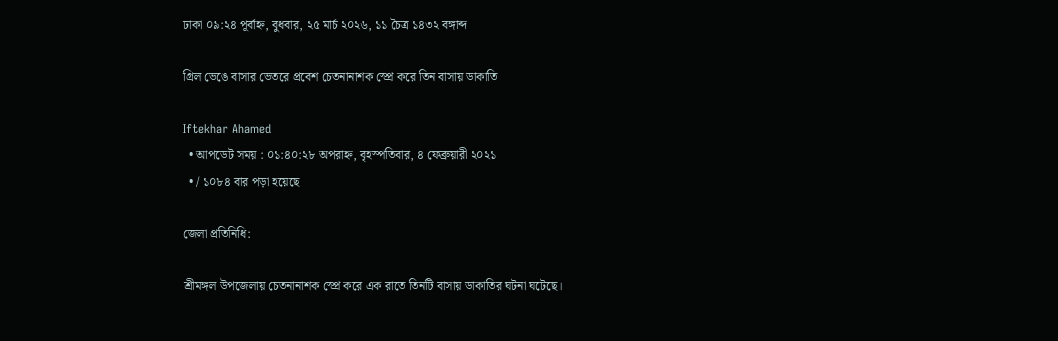ঢাকা ০৯:২৪ পূর্বাহ্ন, বুধবার, ২৫ মার্চ ২০২৬, ১১ চৈত্র ১৪৩২ বঙ্গাব্দ

গ্রিল ভেঙে বাসার ভেতরে প্রবেশ চেতনানাশক স্প্রে করে তিন বাসায় ডাকাতি

Iftekhar Ahamed
  • আপডেট সময় : ০১:৪০:২৮ অপরাহ্ন, বৃহস্পতিবার, ৪ ফেব্রুয়ারী ২০২১
  • / ১০৮৪ বার পড়া হয়েছে

জেলা প্রতিনিধি:

শ্রীমঙ্গল উপজেলায় চেতনানাশক স্প্রে করে এক রাতে তিনটি বাসায় ডাকাতির ঘটনা ঘটেছে।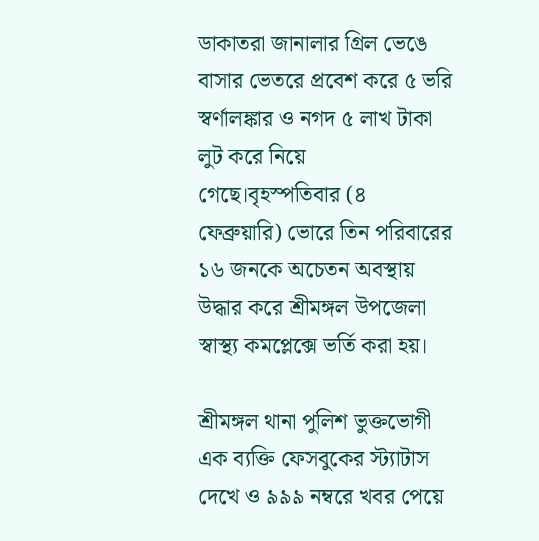ডাকাতরা জানালার গ্রিল ভেঙে বাসার ভেতরে প্রবেশ করে ৫ ভরি স্বর্ণালঙ্কার ও নগদ ৫ লাখ টাকা লুট করে নিয়ে গেছে।বৃহস্পতিবার (৪ ফেব্রুয়ারি) ভোরে তিন পরিবারের ১৬ জনকে অচেতন অবস্থায় উদ্ধার করে শ্রীমঙ্গল উপজেলা স্বাস্থ্য কমপ্লেক্সে ভর্তি করা হয়।

শ্রীমঙ্গল থানা পুলিশ ভুক্তভোগী এক ব্যক্তি ফেসবুকের স্ট্যাটাস দেখে ও ৯৯৯ নম্বরে খবর পেয়ে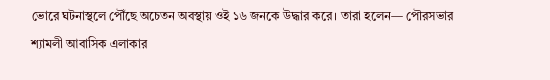ভোরে ঘটনাস্থলে পৌঁছে অচেতন অবস্থায় ওই ১৬ জনকে উদ্ধার করে। তারা হলেন— পৌরসভার শ্যামলী আবাসিক এলাকার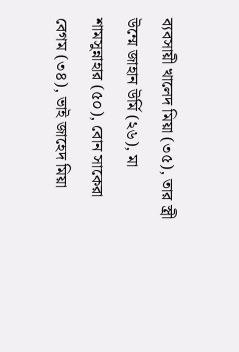ব্যবসায়ী খালেদ মিয়া (৩৫), তার স্ত্রী উম্মে জাহান উর্মি (২৬), মা শামসুন্নাহার (৫০), বোন সাকেরা বেগম (৩৪), ভাই জাহেদ মিয়া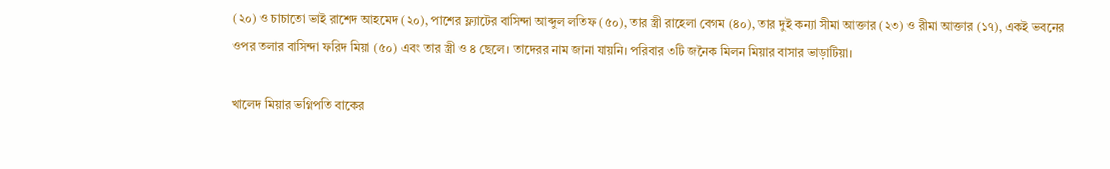(২০) ও চাচাতো ভাই রাশেদ আহমেদ (২০), পাশের ফ্ল্যাটের বাসিন্দা আব্দুল লতিফ (৫০), তার স্ত্রী রাহেলা বেগম (৪০), তার দুই কন্যা সীমা আক্তার (২৩) ও রীমা আক্তার (১৭), একই ভবনের ওপর তলার বাসিন্দা ফরিদ মিয়া (৫০) এবং তার স্ত্রী ও ৪ ছেলে। তাদেরর নাম জানা যায়নি। পরিবার ৩টি জনৈক মিলন মিয়ার বাসার ভাড়াটিয়া।

খালেদ মিয়ার ভগ্নিপতি বাকের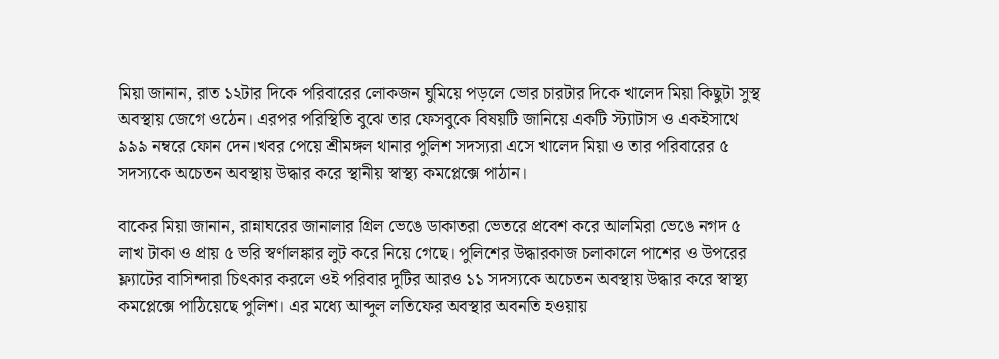মিয়া জানান, রাত ১২টার দিকে পরিবারের লোকজন ঘুমিয়ে পড়লে ভোর চারটার দিকে খালেদ মিয়া কিছুটা সুস্থ অবস্থায় জেগে ওঠেন। এরপর পরিস্থিতি বুঝে তার ফেসবুকে বিষয়টি জানিয়ে একটি স্ট্যাটাস ও একইসাথে ৯৯৯ নম্বরে ফোন দেন।খবর পেয়ে শ্রীমঙ্গল থানার পুলিশ সদস্যরা এসে খালেদ মিয়া ও তার পরিবারের ৫ সদস্যকে অচেতন অবস্থায় উদ্ধার করে স্থানীয় স্বাস্থ্য কমপ্লেক্সে পাঠান।

বাকের মিয়া জানান, রান্নাঘরের জানালার গ্রিল ভেঙে ডাকাতরা ভেতরে প্রবেশ করে আলমিরা ভেঙে নগদ ৫ লাখ টাকা ও প্রায় ৫ ভরি স্বর্ণালঙ্কার লুট করে নিয়ে গেছে। পুলিশের উদ্ধারকাজ চলাকালে পাশের ও উপরের ফ্ল্যাটের বাসিন্দারা চিৎকার করলে ওই পরিবার দুটির আরও ১১ সদস্যকে অচেতন অবস্থায় উদ্ধার করে স্বাস্থ্য কমপ্লেক্সে পাঠিয়েছে পুলিশ। এর মধ্যে আব্দুল লতিফের অবস্থার অবনতি হওয়ায়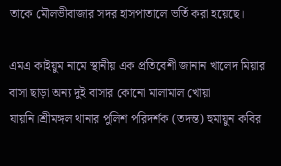তাকে মৌলভীবাজার সদর হাসপাতালে ভর্তি করা হয়েছে।

এমএ কাইয়ুম নামে স্থানীয় এক প্রতিবেশী জানান খালেদ মিয়ার বাসা ছাড়া অন্য দুই বাসার কোনো মালামাল খোয়া যায়নি।শ্রীমঙ্গল থানার পুলিশ পরিদর্শক (তদন্ত) হুমায়ুন কবির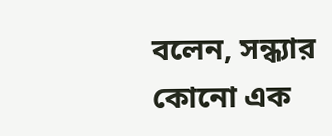বলেন, সন্ধ্যার কোনো এক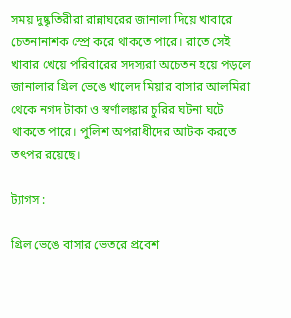সময় দুষ্কৃতিরীরা রান্নাঘরের জানালা দিয়ে খাবারে চেতনানাশক স্প্রে করে থাকতে পারে। রাতে সেই খাবার খেয়ে পরিবারের সদস্যরা অচেতন হয়ে পড়লে জানালার গ্রিল ভেঙে খালেদ মিয়ার বাসার আলমিরা থেকে নগদ টাকা ও স্বর্ণালঙ্কার চুরির ঘটনা ঘটে থাকতে পারে। পুলিশ অপরাধীদের আটক করতে তৎপর রয়েছে।

ট্যাগস :

গ্রিল ভেঙে বাসার ভেতরে প্রবেশ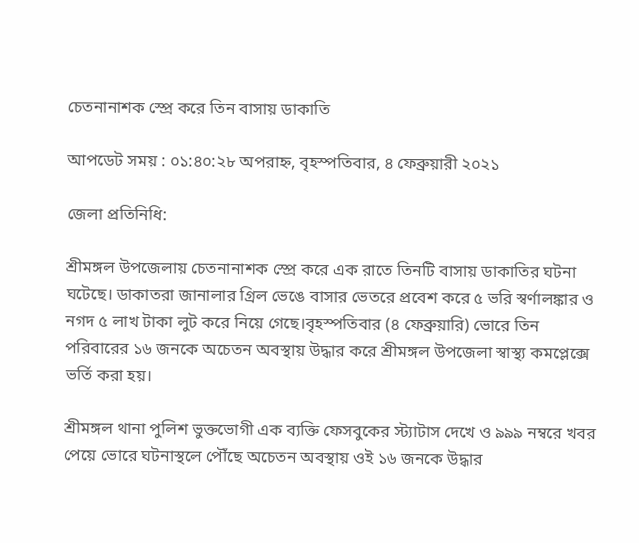চেতনানাশক স্প্রে করে তিন বাসায় ডাকাতি

আপডেট সময় : ০১:৪০:২৮ অপরাহ্ন, বৃহস্পতিবার, ৪ ফেব্রুয়ারী ২০২১

জেলা প্রতিনিধি:

শ্রীমঙ্গল উপজেলায় চেতনানাশক স্প্রে করে এক রাতে তিনটি বাসায় ডাকাতির ঘটনা ঘটেছে। ডাকাতরা জানালার গ্রিল ভেঙে বাসার ভেতরে প্রবেশ করে ৫ ভরি স্বর্ণালঙ্কার ও নগদ ৫ লাখ টাকা লুট করে নিয়ে গেছে।বৃহস্পতিবার (৪ ফেব্রুয়ারি) ভোরে তিন পরিবারের ১৬ জনকে অচেতন অবস্থায় উদ্ধার করে শ্রীমঙ্গল উপজেলা স্বাস্থ্য কমপ্লেক্সে ভর্তি করা হয়।

শ্রীমঙ্গল থানা পুলিশ ভুক্তভোগী এক ব্যক্তি ফেসবুকের স্ট্যাটাস দেখে ও ৯৯৯ নম্বরে খবর পেয়ে ভোরে ঘটনাস্থলে পৌঁছে অচেতন অবস্থায় ওই ১৬ জনকে উদ্ধার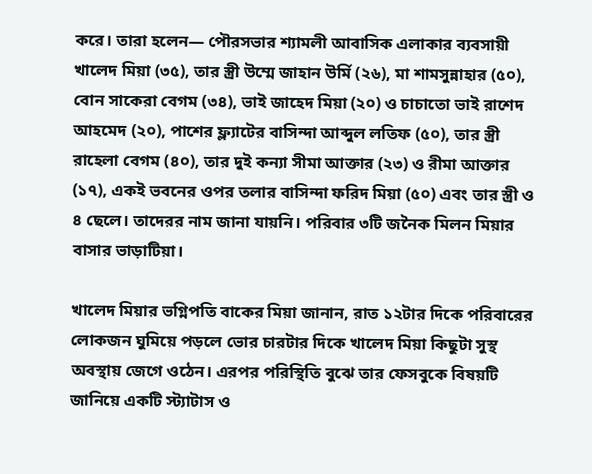করে। তারা হলেন— পৌরসভার শ্যামলী আবাসিক এলাকার ব্যবসায়ী খালেদ মিয়া (৩৫), তার স্ত্রী উম্মে জাহান উর্মি (২৬), মা শামসুন্নাহার (৫০), বোন সাকেরা বেগম (৩৪), ভাই জাহেদ মিয়া (২০) ও চাচাতো ভাই রাশেদ আহমেদ (২০), পাশের ফ্ল্যাটের বাসিন্দা আব্দুল লতিফ (৫০), তার স্ত্রী রাহেলা বেগম (৪০), তার দুই কন্যা সীমা আক্তার (২৩) ও রীমা আক্তার (১৭), একই ভবনের ওপর তলার বাসিন্দা ফরিদ মিয়া (৫০) এবং তার স্ত্রী ও ৪ ছেলে। তাদেরর নাম জানা যায়নি। পরিবার ৩টি জনৈক মিলন মিয়ার বাসার ভাড়াটিয়া।

খালেদ মিয়ার ভগ্নিপতি বাকের মিয়া জানান, রাত ১২টার দিকে পরিবারের লোকজন ঘুমিয়ে পড়লে ভোর চারটার দিকে খালেদ মিয়া কিছুটা সুস্থ অবস্থায় জেগে ওঠেন। এরপর পরিস্থিতি বুঝে তার ফেসবুকে বিষয়টি জানিয়ে একটি স্ট্যাটাস ও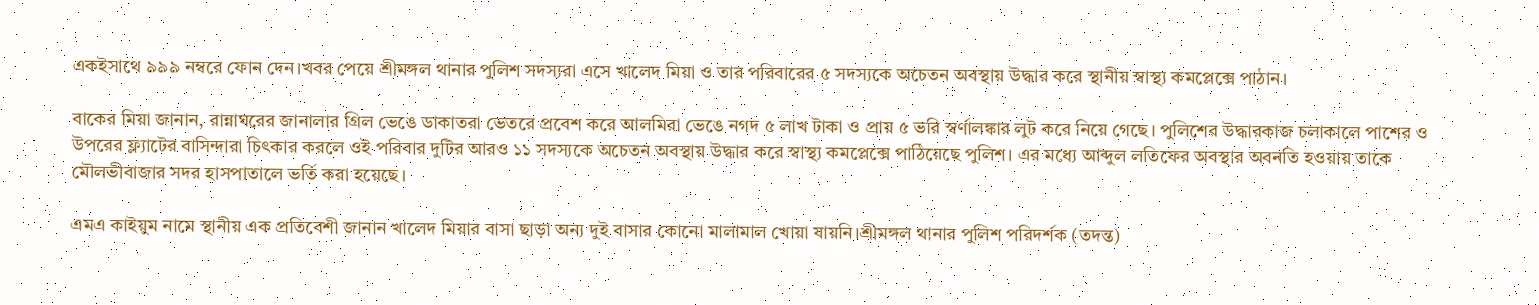একইসাথে ৯৯৯ নম্বরে ফোন দেন।খবর পেয়ে শ্রীমঙ্গল থানার পুলিশ সদস্যরা এসে খালেদ মিয়া ও তার পরিবারের ৫ সদস্যকে অচেতন অবস্থায় উদ্ধার করে স্থানীয় স্বাস্থ্য কমপ্লেক্সে পাঠান।

বাকের মিয়া জানান, রান্নাঘরের জানালার গ্রিল ভেঙে ডাকাতরা ভেতরে প্রবেশ করে আলমিরা ভেঙে নগদ ৫ লাখ টাকা ও প্রায় ৫ ভরি স্বর্ণালঙ্কার লুট করে নিয়ে গেছে। পুলিশের উদ্ধারকাজ চলাকালে পাশের ও উপরের ফ্ল্যাটের বাসিন্দারা চিৎকার করলে ওই পরিবার দুটির আরও ১১ সদস্যকে অচেতন অবস্থায় উদ্ধার করে স্বাস্থ্য কমপ্লেক্সে পাঠিয়েছে পুলিশ। এর মধ্যে আব্দুল লতিফের অবস্থার অবনতি হওয়ায় তাকে মৌলভীবাজার সদর হাসপাতালে ভর্তি করা হয়েছে।

এমএ কাইয়ুম নামে স্থানীয় এক প্রতিবেশী জানান খালেদ মিয়ার বাসা ছাড়া অন্য দুই বাসার কোনো মালামাল খোয়া যায়নি।শ্রীমঙ্গল থানার পুলিশ পরিদর্শক (তদন্ত)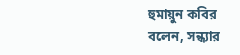হুমায়ুন কবির বলেন, সন্ধ্যার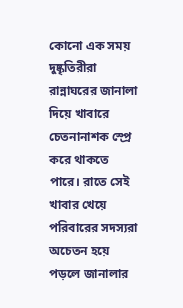কোনো এক সময় দুষ্কৃতিরীরা রান্নাঘরের জানালা দিয়ে খাবারে চেতনানাশক স্প্রে করে থাকতে পারে। রাতে সেই খাবার খেয়ে পরিবারের সদস্যরা অচেতন হয়ে পড়লে জানালার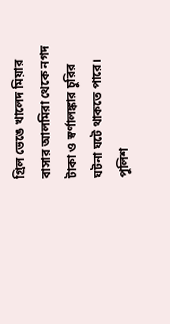গ্রিল ভেঙে খালেদ মিয়ার বাসার আলমিরা থেকে নগদ টাকা ও স্বর্ণালঙ্কার চুরির ঘটনা ঘটে থাকতে পারে। পুলিশ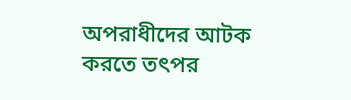অপরাধীদের আটক করতে তৎপর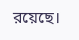রয়েছে।